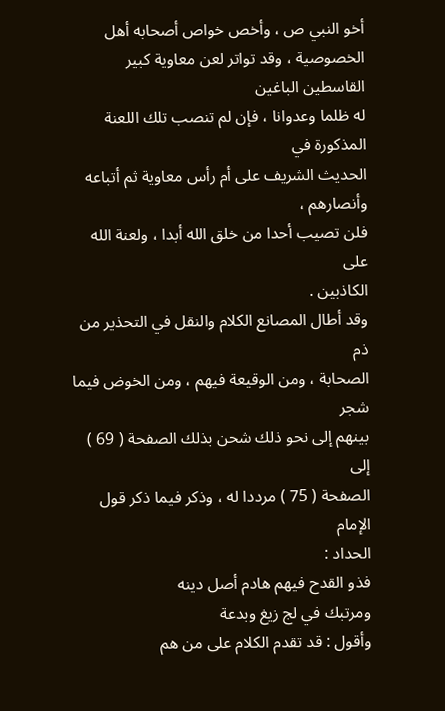أخو النبي ص ، وأخص خواص أصحابه أهل
الخصوصية ، وقد تواتر لعن معاوية كبير القاسطين الباغين
له ظلما وعدوانا ، فإن لم تنصب تلك اللعنة المذكورة في
الحديث الشريف على أم رأس معاوية ثم أتباعه وأنصارهم ،
فلن تصيب أحدا من خلق الله أبدا ، ولعنة الله على
الكاذبين .
وقد أطال المصانع الكلام والنقل في التحذير من ذم
الصحابة ، ومن الوقيعة فيهم ، ومن الخوض فيما شجر
بينهم إلى نحو ذلك شحن بذلك الصفحة ( 69 ) إلى
الصفحة ( 75 ) مرددا له ، وذكر فيما ذكر قول الإمام
الحداد :
فذو القدح فيهم هادم أصل دينه
ومرتبك في لج زيغ وبدعة
وأقول : قد تقدم الكلام على من هم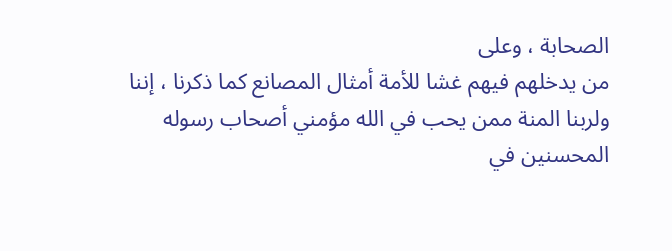الصحابة ، وعلى
من يدخلهم فيهم غشا للأمة أمثال المصانع كما ذكرنا ، إننا
ولربنا المنة ممن يحب في الله مؤمني أصحاب رسوله
المحسنين في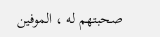صحبتهم له ، الموفين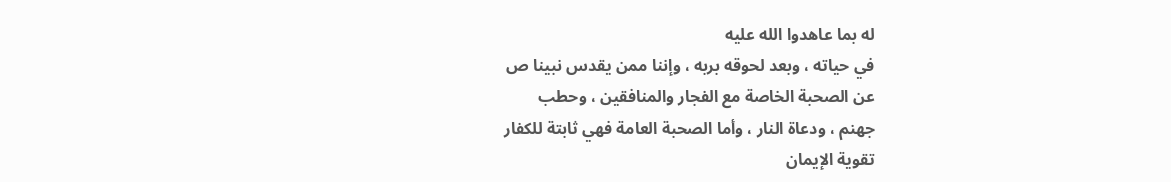له بما عاهدوا الله عليه
في حياته ، وبعد لحوقه بربه ، وإننا ممن يقدس نبينا ص
عن الصحبة الخاصة مع الفجار والمنافقين ، وحطب
جهنم ، ودعاة النار ، وأما الصحبة العامة فهي ثابتة للكفار
تقوية الإيمان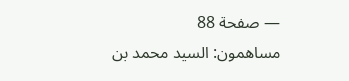— صفحة 88
مساهمون: السيد محمد بن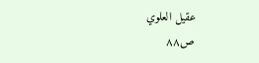عقيل العلوي
ص٨٨